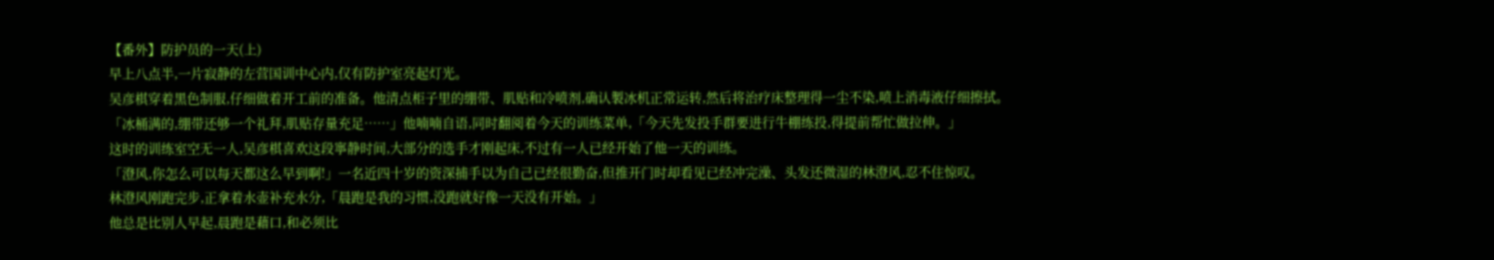【番外】防护员的一天(上)
早上八点半,一片寂静的左营国训中心内,仅有防护室亮起灯光。
吴彦棋穿着黑色制服,仔细做着开工前的准备。他清点柜子里的绷带、肌贴和冷喷剂,确认製冰机正常运转,然后将治疗床整理得一尘不染,喷上消毒液仔细擦拭。
「冰桶满的,绷带还够一个礼拜,肌贴存量充足……」他喃喃自语,同时翻阅着今天的训练菜单,「今天先发投手群要进行牛棚练投,得提前帮忙做拉伸。」
这时的训练室空无一人,吴彦棋喜欢这段寧静时间,大部分的选手才刚起床,不过有一人已经开始了他一天的训练。
「澄风,你怎么可以每天都这么早到啊!」一名近四十岁的资深捕手以为自己已经很勤奋,但推开门时却看见已经冲完澡、头发还微湿的林澄风,忍不住惊叹。
林澄风刚跑完步,正拿着水壶补充水分,「晨跑是我的习惯,没跑就好像一天没有开始。」
他总是比别人早起,晨跑是藉口,和必须比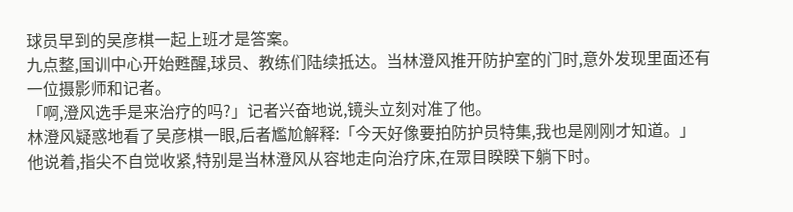球员早到的吴彦棋一起上班才是答案。
九点整,国训中心开始甦醒,球员、教练们陆续抵达。当林澄风推开防护室的门时,意外发现里面还有一位摄影师和记者。
「啊,澄风选手是来治疗的吗?」记者兴奋地说,镜头立刻对准了他。
林澄风疑惑地看了吴彦棋一眼,后者尷尬解释:「今天好像要拍防护员特集,我也是刚刚才知道。」
他说着,指尖不自觉收紧,特别是当林澄风从容地走向治疗床,在眾目睽睽下躺下时。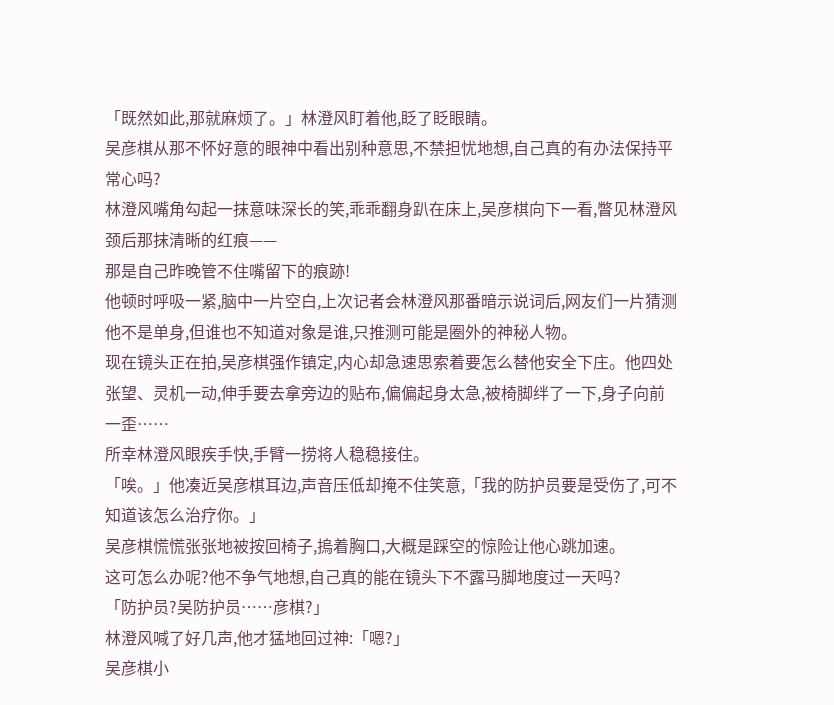「既然如此,那就麻烦了。」林澄风盯着他,眨了眨眼睛。
吴彦棋从那不怀好意的眼神中看出别种意思,不禁担忧地想,自己真的有办法保持平常心吗?
林澄风嘴角勾起一抹意味深长的笑,乖乖翻身趴在床上,吴彦棋向下一看,瞥见林澄风颈后那抹清晰的红痕——
那是自己昨晚管不住嘴留下的痕跡!
他顿时呼吸一紧,脑中一片空白,上次记者会林澄风那番暗示说词后,网友们一片猜测他不是单身,但谁也不知道对象是谁,只推测可能是圈外的神秘人物。
现在镜头正在拍,吴彦棋强作镇定,内心却急速思索着要怎么替他安全下庄。他四处张望、灵机一动,伸手要去拿旁边的贴布,偏偏起身太急,被椅脚绊了一下,身子向前一歪……
所幸林澄风眼疾手快,手臂一捞将人稳稳接住。
「唉。」他凑近吴彦棋耳边,声音压低却掩不住笑意,「我的防护员要是受伤了,可不知道该怎么治疗你。」
吴彦棋慌慌张张地被按回椅子,摀着胸口,大概是踩空的惊险让他心跳加速。
这可怎么办呢?他不争气地想,自己真的能在镜头下不露马脚地度过一天吗?
「防护员?吴防护员……彦棋?」
林澄风喊了好几声,他才猛地回过神:「嗯?」
吴彦棋小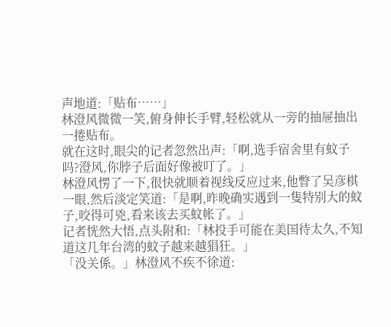声地道:「贴布……」
林澄风微微一笑,俯身伸长手臂,轻松就从一旁的抽屉抽出一捲贴布。
就在这时,眼尖的记者忽然出声:「啊,选手宿舍里有蚊子吗?澄风,你脖子后面好像被叮了。」
林澄风愣了一下,很快就顺着视线反应过来,他瞥了吴彦棋一眼,然后淡定笑道:「是啊,昨晚确实遇到一隻特别大的蚊子,咬得可兇,看来该去买蚊帐了。」
记者恍然大悟,点头附和:「林投手可能在美国待太久,不知道这几年台湾的蚊子越来越猖狂。」
「没关係。」林澄风不疾不徐道: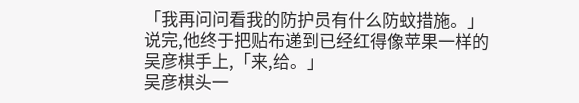「我再问问看我的防护员有什么防蚊措施。」
说完,他终于把贴布递到已经红得像苹果一样的吴彦棋手上,「来,给。」
吴彦棋头一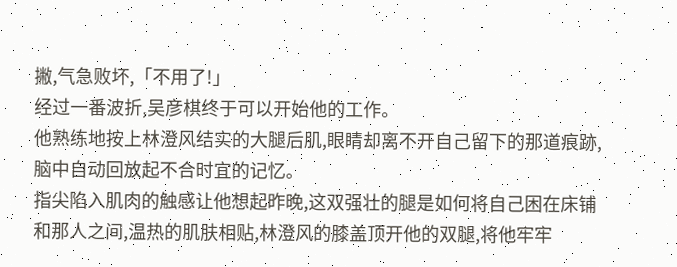撇,气急败坏,「不用了!」
经过一番波折,吴彦棋终于可以开始他的工作。
他熟练地按上林澄风结实的大腿后肌,眼睛却离不开自己留下的那道痕跡,脑中自动回放起不合时宜的记忆。
指尖陷入肌肉的触感让他想起昨晚,这双强壮的腿是如何将自己困在床铺和那人之间,温热的肌肤相贴,林澄风的膝盖顶开他的双腿,将他牢牢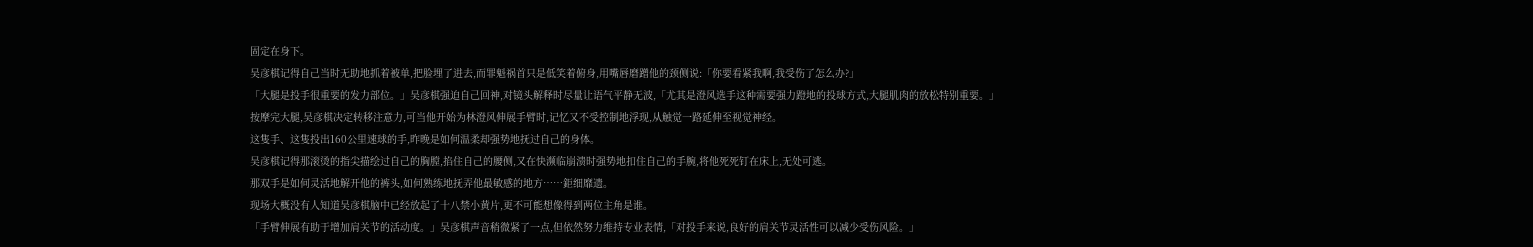固定在身下。
吴彦棋记得自己当时无助地抓着被单,把脸埋了进去,而罪魁祸首只是低笑着俯身,用嘴唇磨蹭他的颈侧说:「你要看紧我啊,我受伤了怎么办?」
「大腿是投手很重要的发力部位。」吴彦棋强迫自己回神,对镜头解释时尽量让语气平静无波,「尤其是澄风选手这种需要强力蹬地的投球方式,大腿肌肉的放松特别重要。」
按摩完大腿,吴彦棋决定转移注意力,可当他开始为林澄风伸展手臂时,记忆又不受控制地浮现,从触觉一路延伸至视觉神经。
这隻手、这隻投出160公里速球的手,昨晚是如何温柔却强势地抚过自己的身体。
吴彦棋记得那滚烫的指尖描绘过自己的胸膛,掐住自己的腰侧,又在快濒临崩溃时强势地扣住自己的手腕,将他死死钉在床上,无处可逃。
那双手是如何灵活地解开他的裤头,如何熟练地抚弄他最敏感的地方……鉅细靡遗。
现场大概没有人知道吴彦棋脑中已经放起了十八禁小黄片,更不可能想像得到两位主角是谁。
「手臂伸展有助于增加肩关节的活动度。」吴彦棋声音稍微紧了一点,但依然努力维持专业表情,「对投手来说,良好的肩关节灵活性可以减少受伤风险。」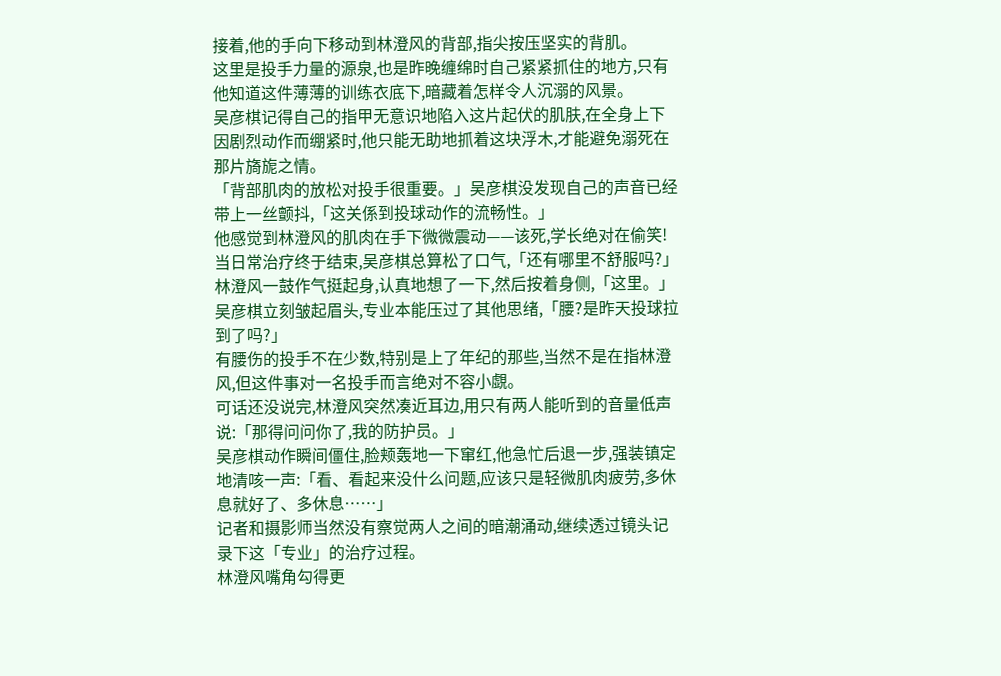接着,他的手向下移动到林澄风的背部,指尖按压坚实的背肌。
这里是投手力量的源泉,也是昨晚缠绵时自己紧紧抓住的地方,只有他知道这件薄薄的训练衣底下,暗藏着怎样令人沉溺的风景。
吴彦棋记得自己的指甲无意识地陷入这片起伏的肌肤,在全身上下因剧烈动作而绷紧时,他只能无助地抓着这块浮木,才能避免溺死在那片旖旎之情。
「背部肌肉的放松对投手很重要。」吴彦棋没发现自己的声音已经带上一丝颤抖,「这关係到投球动作的流畅性。」
他感觉到林澄风的肌肉在手下微微震动——该死,学长绝对在偷笑!
当日常治疗终于结束,吴彦棋总算松了口气,「还有哪里不舒服吗?」
林澄风一鼓作气挺起身,认真地想了一下,然后按着身侧,「这里。」
吴彦棋立刻皱起眉头,专业本能压过了其他思绪,「腰?是昨天投球拉到了吗?」
有腰伤的投手不在少数,特别是上了年纪的那些,当然不是在指林澄风,但这件事对一名投手而言绝对不容小覷。
可话还没说完,林澄风突然凑近耳边,用只有两人能听到的音量低声说:「那得问问你了,我的防护员。」
吴彦棋动作瞬间僵住,脸颊轰地一下窜红,他急忙后退一步,强装镇定地清咳一声:「看、看起来没什么问题,应该只是轻微肌肉疲劳,多休息就好了、多休息……」
记者和摄影师当然没有察觉两人之间的暗潮涌动,继续透过镜头记录下这「专业」的治疗过程。
林澄风嘴角勾得更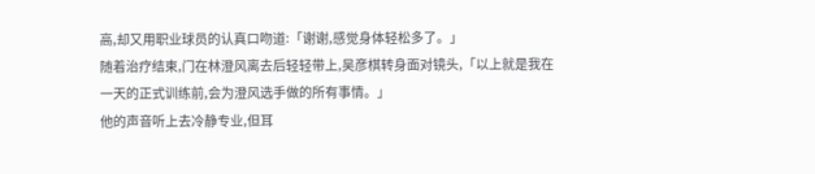高,却又用职业球员的认真口吻道:「谢谢,感觉身体轻松多了。」
随着治疗结束,门在林澄风离去后轻轻带上,吴彦棋转身面对镜头,「以上就是我在一天的正式训练前,会为澄风选手做的所有事情。」
他的声音听上去冷静专业,但耳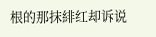根的那抹緋红却诉说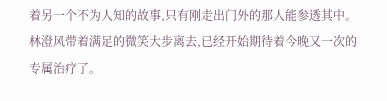着另一个不为人知的故事,只有刚走出门外的那人能参透其中。
林澄风带着满足的微笑大步离去,已经开始期待着今晚又一次的专属治疗了。